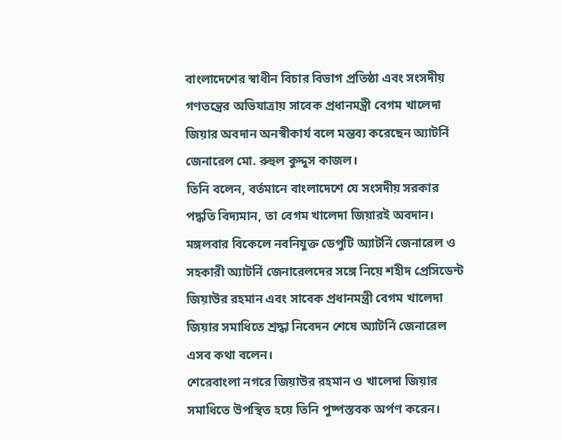বাংলাদেশের স্বাধীন বিচার বিভাগ প্রতিষ্ঠা এবং সংসদীয় গণতন্ত্রের অভিযাত্রায় সাবেক প্রধানমন্ত্রী বেগম খালেদা জিয়ার অবদান অনস্বীকার্য বলে মন্তব্য করেছেন অ্যাটর্নি জেনারেল মো. রুহুল কুদ্দুস কাজল।
তিনি বলেন, বর্তমানে বাংলাদেশে যে সংসদীয় সরকার পদ্ধতি বিদ্যমান, তা বেগম খালেদা জিয়ারই অবদান।
মঙ্গলবার বিকেলে নবনিযুক্ত ডেপুটি অ্যাটর্নি জেনারেল ও সহকারী অ্যাটর্নি জেনারেলদের সঙ্গে নিয়ে শহীদ প্রেসিডেন্ট জিয়াউর রহমান এবং সাবেক প্রধানমন্ত্রী বেগম খালেদা জিয়ার সমাধিতে শ্রদ্ধা নিবেদন শেষে অ্যাটর্নি জেনারেল এসব কথা বলেন।
শেরেবাংলা নগরে জিয়াউর রহমান ও খালেদা জিয়ার সমাধিতে উপস্থিত হয়ে তিনি পুষ্পস্তবক অর্পণ করেন।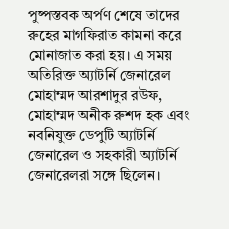পুষ্পস্তবক অর্পণ শেষে তাদের রুহের মাগফিরাত কামনা করে মোনাজাত করা হয়। এ সময় অতিরিক্ত অ্যাটর্নি জেনারেল মোহাম্মদ আরশাদুর রউফ, মোহাম্মদ অনীক রুশদ হক এবং নবনিযুক্ত ডেপুটি অ্যাটর্নি জেনারেল ও সহকারী অ্যাটর্নি জেনারেলরা সঙ্গে ছিলেন।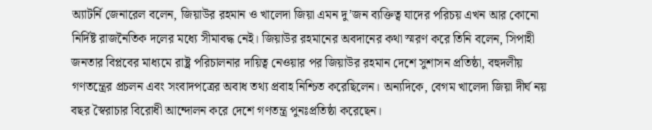অ্যাটর্নি জেনারেল বলেন, জিয়াউর রহমান ও খালেদা জিয়া এমন দু’জন ব্যক্তিত্ব যাদের পরিচয় এখন আর কোনো নির্দিষ্ট রাজনৈতিক দলের মধ্যে সীমাবদ্ধ নেই। জিয়াউর রহমানের অবদানের কথা স্মরণ করে তিনি বলেন, সিপাহী জনতার বিপ্লবের মাধ্যমে রাষ্ট্র পরিচালনার দায়িত্ব নেওয়ার পর জিয়াউর রহমান দেশে সুশাসন প্রতিষ্ঠা, বহুদলীয় গণতন্ত্রের প্রচলন এবং সংবাদপত্রের অবাধ তথ্য প্রবাহ নিশ্চিত করেছিলেন। অন্যদিকে, বেগম খালেদা জিয়া দীর্ঘ নয় বছর স্বৈরাচার বিরোধী আন্দোলন করে দেশে গণতন্ত্র পুনঃপ্রতিষ্ঠা করেছেন।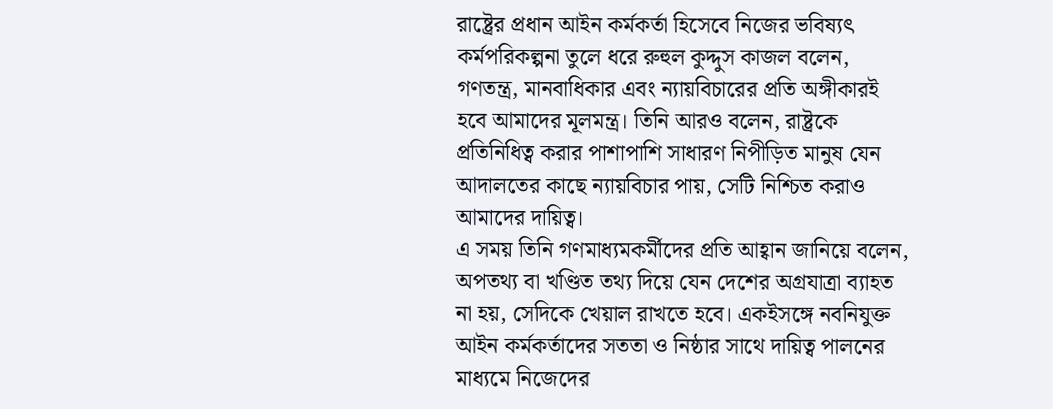রাষ্ট্রের প্রধান আইন কর্মকর্তা হিসেবে নিজের ভবিষ্যৎ কর্মপরিকল্পনা তুলে ধরে রুহুল কুদ্দুস কাজল বলেন, গণতন্ত্র, মানবাধিকার এবং ন্যায়বিচারের প্রতি অঙ্গীকারই হবে আমাদের মূলমন্ত্র। তিনি আরও বলেন, রাষ্ট্রকে প্রতিনিধিত্ব করার পাশাপাশি সাধারণ নিপীড়িত মানুষ যেন আদালতের কাছে ন্যায়বিচার পায়, সেটি নিশ্চিত করাও আমাদের দায়িত্ব।
এ সময় তিনি গণমাধ্যমকর্মীদের প্রতি আহ্বান জানিয়ে বলেন, অপতথ্য বা খণ্ডিত তথ্য দিয়ে যেন দেশের অগ্রযাত্রা ব্যাহত না হয়, সেদিকে খেয়াল রাখতে হবে। একইসঙ্গে নবনিযুক্ত আইন কর্মকর্তাদের সততা ও নিষ্ঠার সাথে দায়িত্ব পালনের মাধ্যমে নিজেদের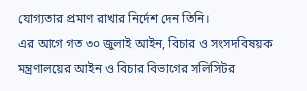যোগ্যতার প্রমাণ রাখার নির্দেশ দেন তিনি।
এর আগে গত ৩০ জুলাই আইন, বিচার ও সংসদবিষয়ক মন্ত্রণালয়ের আইন ও বিচার বিভাগের সলিসিটর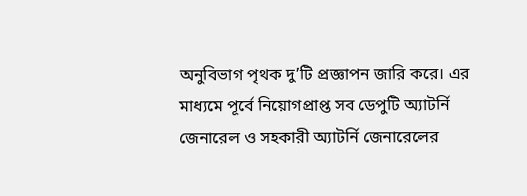অনুবিভাগ পৃথক দু’টি প্রজ্ঞাপন জারি করে। এর মাধ্যমে পূর্বে নিয়োগপ্রাপ্ত সব ডেপুটি অ্যাটর্নি জেনারেল ও সহকারী অ্যাটর্নি জেনারেলের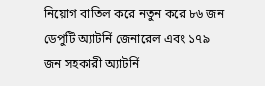নিয়োগ বাতিল করে নতুন করে ৮৬ জন ডেপুটি অ্যাটর্নি জেনারেল এবং ১৭৯ জন সহকারী অ্যাটর্নি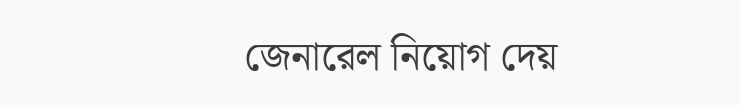জেনারেল নিয়োগ দেয়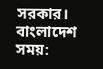সরকার।
বাংলাদেশ সময়: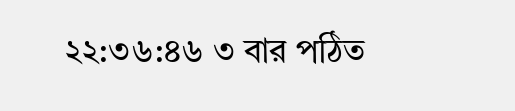২২:৩৬:৪৬ ৩ বার পঠিত